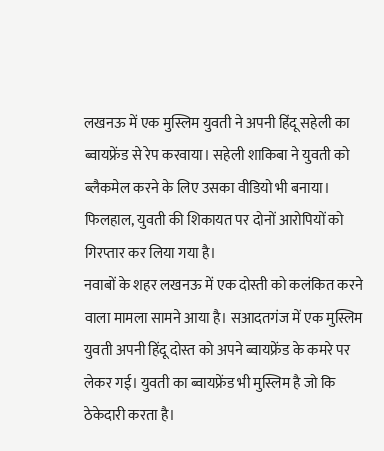लखनऊ में एक मुस्लिम युवती ने अपनी हिंदू सहेली का ब्वायफ्रेंड से रेप करवाया। सहेली शाकिबा ने युवती को ब्लैकमेल करने के लिए उसका वीडियो भी बनाया। फिलहाल, युवती की शिकायत पर दोनों आरोपियों को गिरप्तार कर लिया गया है।
नवाबों के शहर लखनऊ में एक दोस्ती को कलंकित करने वाला मामला सामने आया है। सआदतगंज में एक मुस्लिम युवती अपनी हिंदू दोस्त को अपने ब्वायफ्रेंड के कमरे पर लेकर गई। युवती का ब्वायफ्रेंड भी मुस्लिम है जो कि ठेकेदारी करता है।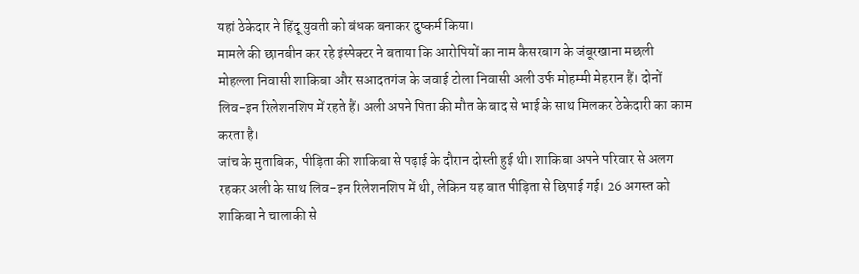यहां ठेकेदार ने हिंदू युवती को बंधक बनाकर दुष्कर्म किया।
मामले की छानबीन कर रहे इंस्पेक्टर ने बताया कि आरोपियों का नाम कैसरबाग के जंबूरखाना मछली मोहल्ला निवासी शाकिबा और सआदतगंज के जवाई टोला निवासी अली उर्फ मोहम्मी मेहरान हैं। दोनों लिव-इन रिलेशनशिप में रहते हैं। अली अपने पिता की मौत के बाद से भाई के साथ मिलकर ठेकेदारी का काम करता है।
जांच के मुताबिक, पीड़िता की शाकिबा से पढ़ाई के दौरान दोस्ती हुई थी। शाकिबा अपने परिवार से अलग रहकर अली के साथ लिव-इन रिलेशनशिप में थी, लेकिन यह बात पीड़िता से छिपाई गई। 26 अगस्त को शाकिबा ने चालाकी से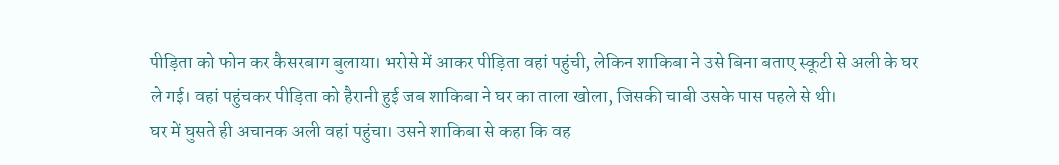पीड़िता को फोन कर कैसरबाग बुलाया। भरोसे में आकर पीड़िता वहां पहुंची, लेकिन शाकिबा ने उसे बिना बताए स्कूटी से अली के घर ले गई। वहां पहुंचकर पीड़िता को हैरानी हुई जब शाकिबा ने घर का ताला खोला, जिसकी चाबी उसके पास पहले से थी।
घर में घुसते ही अचानक अली वहां पहुंचा। उसने शाकिबा से कहा कि वह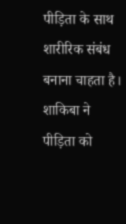पीड़िता के साथ शारीरिक संबंध बनाना चाहता है। शाकिबा ने पीड़िता को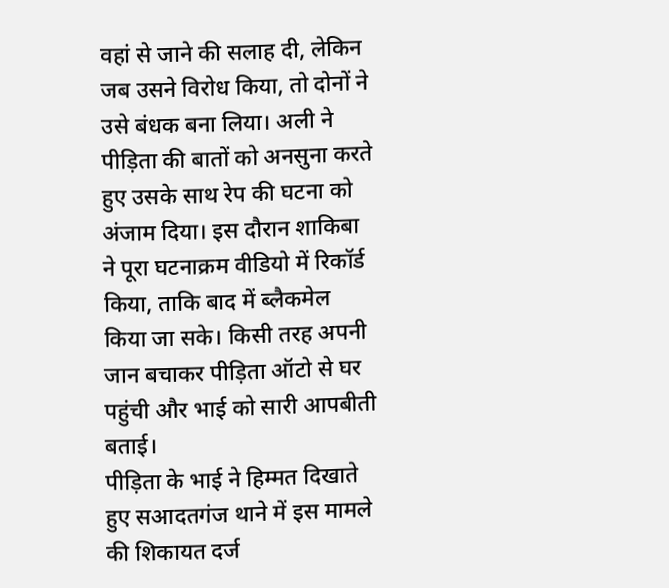वहां से जाने की सलाह दी, लेकिन जब उसने विरोध किया, तो दोनों ने उसे बंधक बना लिया। अली ने पीड़िता की बातों को अनसुना करते हुए उसके साथ रेप की घटना को अंजाम दिया। इस दौरान शाकिबा ने पूरा घटनाक्रम वीडियो में रिकॉर्ड किया, ताकि बाद में ब्लैकमेल किया जा सके। किसी तरह अपनी जान बचाकर पीड़िता ऑटो से घर पहुंची और भाई को सारी आपबीती बताई।
पीड़िता के भाई ने हिम्मत दिखाते हुए सआदतगंज थाने में इस मामले की शिकायत दर्ज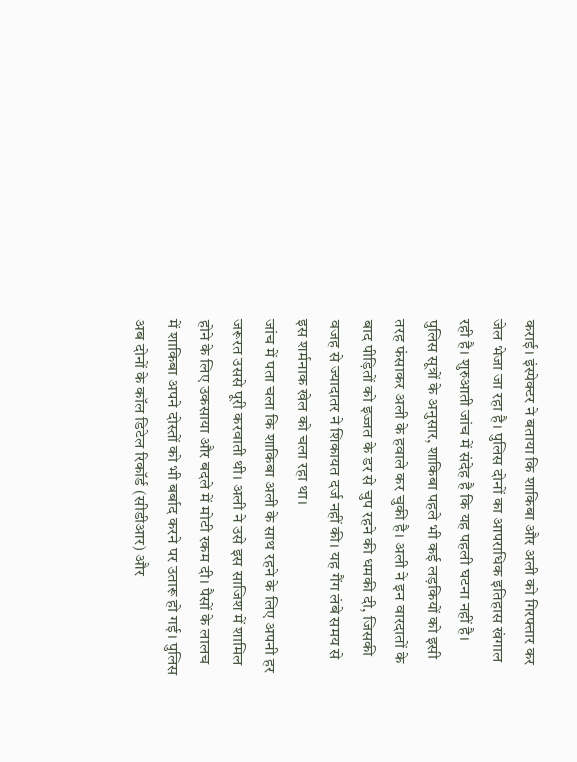कराई। इंस्पेक्टर ने बताया कि शाकिबा और अली को गिरफ्तार कर जेल भेजा जा रहा है। पुलिस दोनों का आपराधिक इतिहास खंगाल रही है। शुरुआती जांच में संदेह है कि यह पहली घटना नहीं है।
पुलिस सूत्रों के अनुसार, शाकिबा पहले भी कई लड़कियों को इसी तरह फंसाकर अली के हवाले कर चुकी है। अली ने इन वारदातों के बाद पीड़ितों को इज्जत के डर से चुप रहने की धमकी दी, जिसकी वजह से ज्यादातर ने शिकायत दर्ज नहीं की। यह गैंग लंबे समय से इस शर्मनाक खेल को चला रहा था।
जांच में पता चला कि शाकिबा अली के साथ रहने के लिए अपनी हर जरूरत उससे पूरी करवाती थी। अली ने उसे इस साजिश में शामिल होने के लिए उकसाया और बदले में मोटी रकम दी। पैसों के लालच में शाकिबा अपने दोस्तों को भी बर्बाद करने पर उतारू हो गई। पुलिस अब दोनों के कॉल डिटेल रिकॉर्ड (सीडीआर) और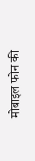मोबाइल फोन की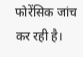फोरेंसिक जांच कर रही है।